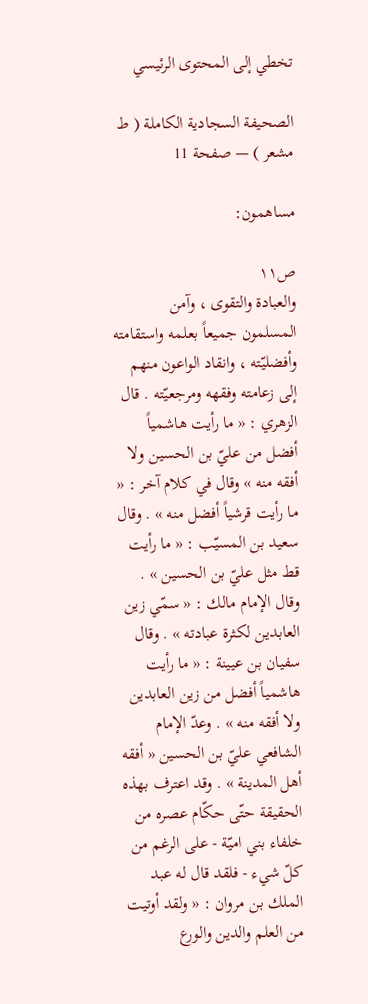تخطي إلى المحتوى الرئيسي

الصحيفة السجادية الكاملة ( ط مشعر ) — صفحة 11

مساهمون:

ص١١
والعبادة والتقوى ، وآمن المسلمون جميعاً بعلمه واستقامته وأفضليّته ، وانقاد الواعون منهم إلى زعامته وفقهه ومرجعيّته . قال الزهري : « ما رأيت هاشمياً أفضل من عليّ بن الحسين ولا أفقه منه » وقال في كلام آخر : « ما رأيت قرشياً أفضل منه » . وقال سعيد بن المسيّب : « ما رأيت قط مثل عليّ بن الحسين » . وقال الإمام مالك : « سمّي زين العابدين لكثرة عبادته » . وقال سفيان بن عيينة : « ما رأيت هاشمياً أفضل من زين العابدين ولا أفقه منه » . وعدّ الإمام الشافعي عليّ بن الحسين « أفقه أهل المدينة » . وقد اعترف بهذه الحقيقة حتّى حكّام عصره من خلفاء بني اميّة - على الرغم من كلّ شيء - فلقد قال له عبد الملك بن مروان : « ولقد أوتيت من العلم والدين والورع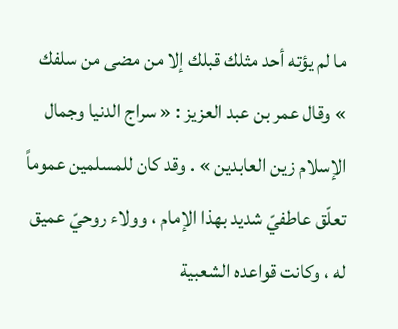ما لم يؤته أحد مثلك قبلك إلا من مضى من سلفك » وقال عمر بن عبد العزيز : « سراج الدنيا وجمال الإسلام زين العابدين » . وقد كان للمسلمين عموماً تعلّق عاطفيّ شديد بهذا الإمام ، وولاء روحيّ عميق له ، وكانت قواعده الشعبية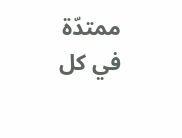ممتدّة في كل